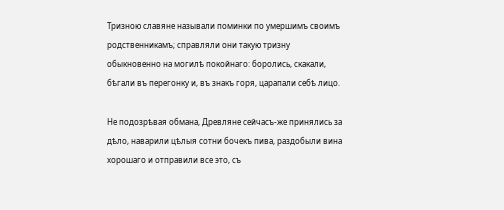Тризною славяне называли поминки по умершимъ своимъ родственникамъ; справляли они такую тризну обыкновенно на могилѣ покойнаго: боролись, скакали, бѣгали въ перегонку и, въ знакъ горя, царапали себѣ лицо.

Не подозрѣвая обмана, Древляне сейчасъ-же принялись за дѣло, наварили цѣлыя сотни бочекъ пива, раздобыли вина хорошаго и отправили все это, съ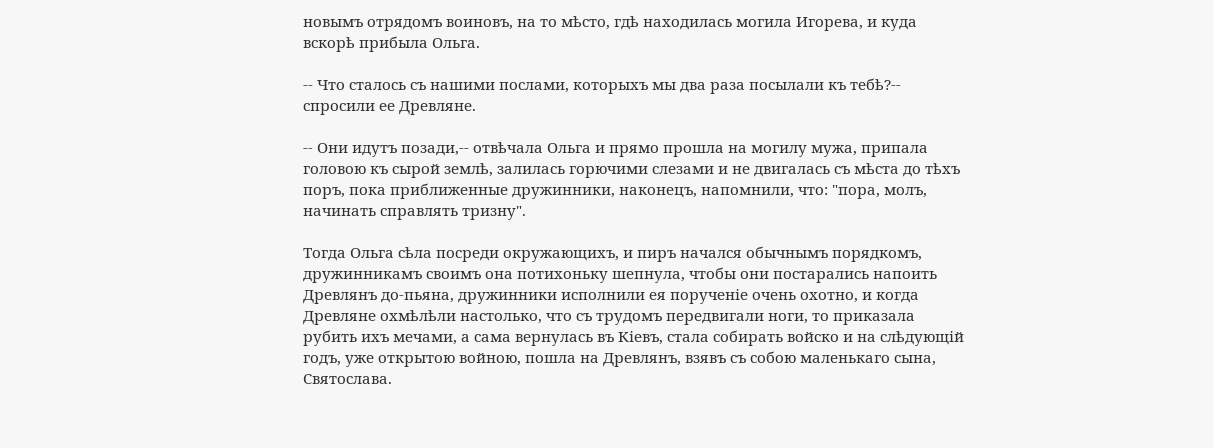новымъ отрядомъ воиновъ, на то мѣсто, гдѣ находилась могила Игорева, и куда вскорѣ прибыла Ольга.

-- Что сталось съ нашими послами, которыхъ мы два раза посылали къ тебѣ?-- спросили ее Древляне.

-- Они идутъ позади,-- отвѣчала Ольга и прямо прошла на могилу мужа, припала головою къ сырой землѣ, залилась горючими слезами и не двигалась съ мѣста до тѣхъ поръ, пока приближенные дружинники, наконецъ, напомнили, что: "пора, молъ, начинать справлять тризну".

Тогда Ольга сѣла посреди окружающихъ, и пиръ начался обычнымъ порядкомъ, дружинникамъ своимъ она потихоньку шепнула, чтобы они постарались напоить Древлянъ до-пьяна, дружинники исполнили ея порученіе очень охотно, и когда Древляне охмѣлѣли настолько, что съ трудомъ передвигали ноги, то приказала рубить ихъ мечами, а сама вернулась въ Кіевъ, стала собирать войско и на слѣдующій годъ, уже открытою войною, пошла на Древлянъ, взявъ съ собою маленькаго сына, Святослава.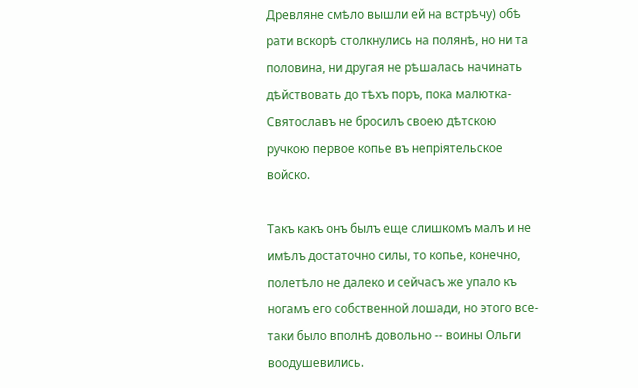Древляне смѣло вышли ей на встрѣчу) обѣ рати вскорѣ столкнулись на полянѣ, но ни та половина, ни другая не рѣшалась начинать дѣйствовать до тѣхъ поръ, пока малютка-Святославъ не бросилъ своею дѣтскою ручкою первое копье въ непріятельское войско.

Такъ какъ онъ былъ еще слишкомъ малъ и не имѣлъ достаточно силы, то копье, конечно, полетѣло не далеко и сейчасъ же упало къ ногамъ его собственной лошади, но этого все-таки было вполнѣ довольно -- воины Ольги воодушевились.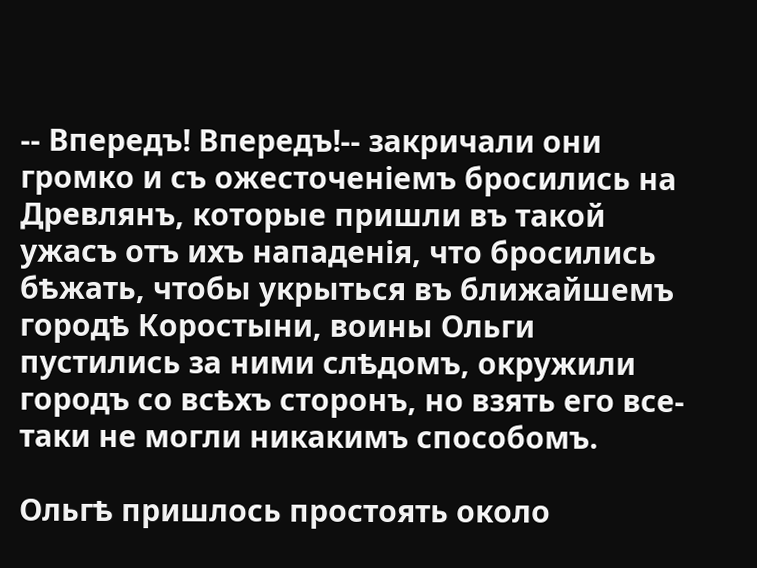-- Впередъ! Впередъ!-- закричали они громко и съ ожесточеніемъ бросились на Древлянъ, которые пришли въ такой ужасъ отъ ихъ нападенія, что бросились бѣжать, чтобы укрыться въ ближайшемъ городѣ Коростыни, воины Ольги пустились за ними слѣдомъ, окружили городъ со всѣхъ сторонъ, но взять его все-таки не могли никакимъ способомъ.

Ольгѣ пришлось простоять около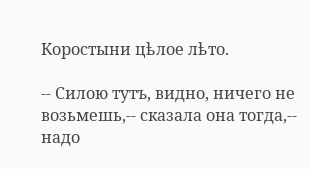Коростыни цѣлое лѣто.

-- Силою тутъ, видно, ничего не возьмешь,-- сказала она тогда,-- надо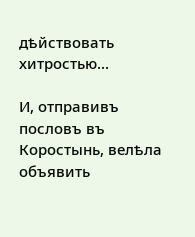дѣйствовать хитростью...

И, отправивъ пословъ въ Коростынь, велѣла объявить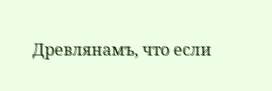Древлянамъ, что если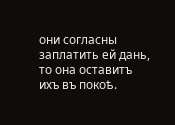они согласны заплатить ей дань, то она оставитъ ихъ въ покоѣ.